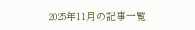2025年11月の記事一覧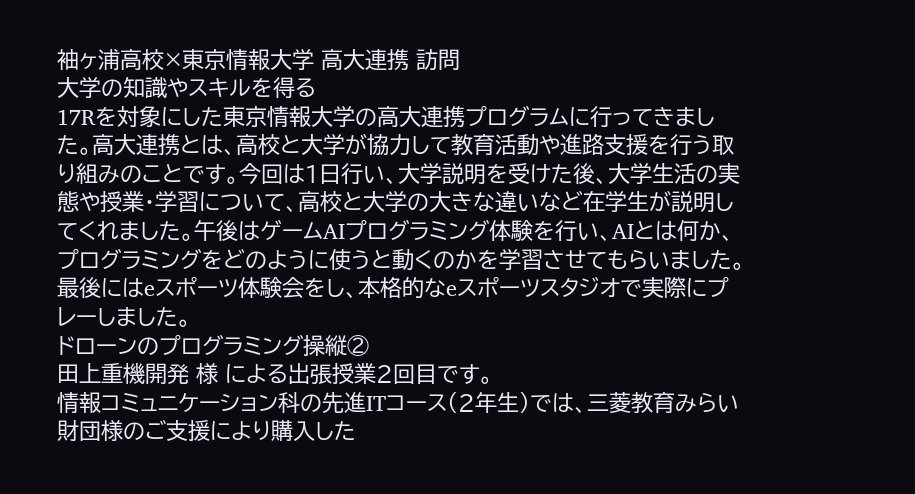袖ヶ浦高校×東京情報大学 高大連携 訪問
大学の知識やスキルを得る
17Rを対象にした東京情報大学の高大連携プログラムに行ってきました。高大連携とは、高校と大学が協力して教育活動や進路支援を行う取り組みのことです。今回は1日行い、大学説明を受けた後、大学生活の実態や授業・学習について、高校と大学の大きな違いなど在学生が説明してくれました。午後はゲームAIプログラミング体験を行い、AIとは何か、プログラミングをどのように使うと動くのかを学習させてもらいました。最後にはeスポーツ体験会をし、本格的なeスポーツスタジオで実際にプレーしました。
ドローンのプログラミング操縦②
田上重機開発 様 による出張授業2回目です。
情報コミュニケーション科の先進ITコース(2年生)では、三菱教育みらい財団様のご支援により購入した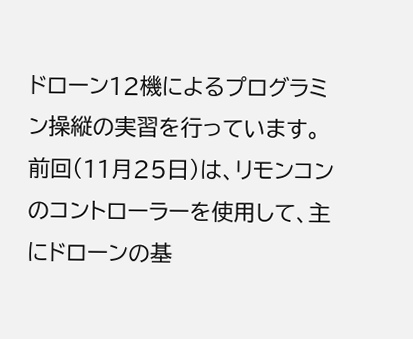ドローン12機によるプログラミン操縦の実習を行っています。
前回(11月25日)は、リモンコンのコントローラーを使用して、主にドローンの基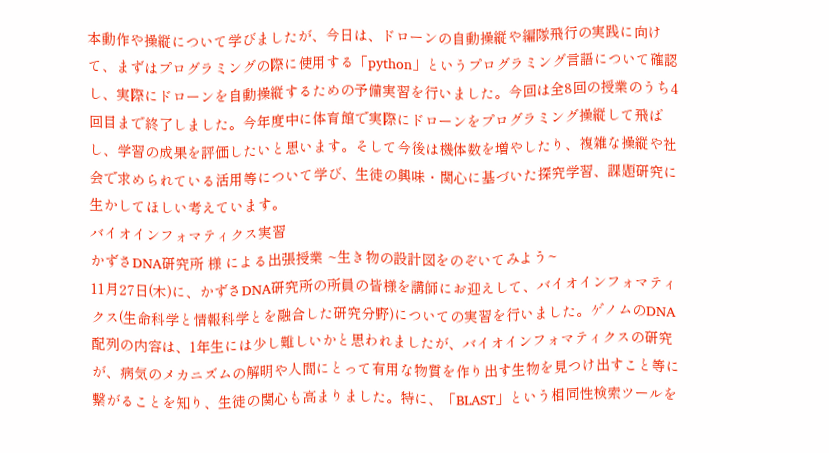本動作や操縦について学びましたが、今日は、ドローンの自動操縦や編隊飛行の実践に向けて、まずはプログラミングの際に使用する「python」というプログラミング言語について確認し、実際にドローンを自動操縦するための予備実習を行いました。今回は全8回の授業のうち4回目まで終了しました。今年度中に体育館で実際にドローンをプログラミング操縦して飛ばし、学習の成果を評価したいと思います。そして今後は機体数を増やしたり、複雑な操縦や社会で求められている活用等について学び、生徒の興味・関心に基づいた探究学習、課題研究に生かしてほしい考えています。
バイオインフォマティクス実習
かずさDNA研究所 様 による出張授業 ~生き物の設計図をのぞいてみよう~
11月27日(木)に、かずさDNA研究所の所員の皆様を講師にお迎えして、バイオインフォマティクス(生命科学と情報科学とを融合した研究分野)についての実習を行いました。ゲノムのDNA配列の内容は、1年生には少し難しいかと思われましたが、バイオインフォマティクスの研究が、病気のメカニズムの解明や人間にとって有用な物質を作り出す生物を見つけ出すこと等に繋がることを知り、生徒の関心も高まりました。特に、「BLAST」という相同性検索ツールを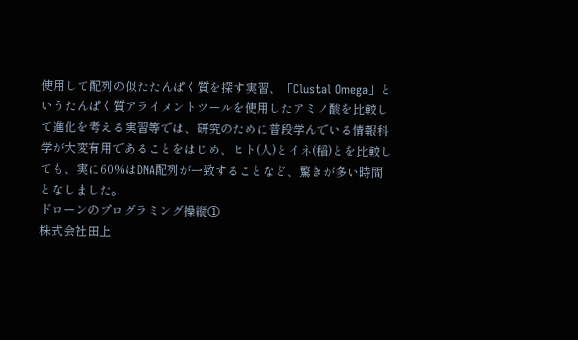使用して配列の似たたんぱく質を探す実習、「Clustal Omega」というたんぱく質アライメントツールを使用したアミノ酸を比較して進化を考える実習等では、研究のために普段学んでいる情報科学が大変有用であることをはじめ、ヒト(人)とイネ(稲)とを比較しても、実に60%はDNA配列が一致することなど、驚きが多い時間となしました。
ドローンのプログラミング操縦①
株式会社田上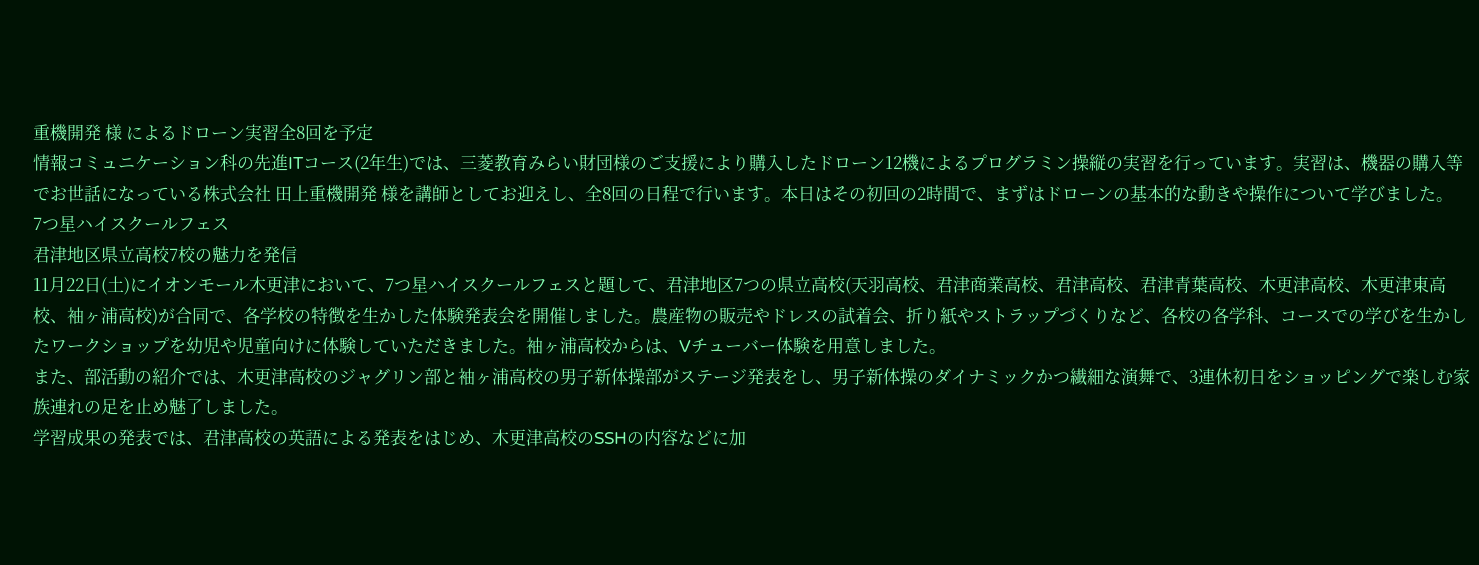重機開発 様 によるドローン実習全8回を予定
情報コミュニケーション科の先進ITコース(2年生)では、三菱教育みらい財団様のご支援により購入したドローン12機によるプログラミン操縦の実習を行っています。実習は、機器の購入等でお世話になっている株式会社 田上重機開発 様を講師としてお迎えし、全8回の日程で行います。本日はその初回の2時間で、まずはドローンの基本的な動きや操作について学びました。
7つ星ハイスクールフェス
君津地区県立高校7校の魅力を発信
11月22日(土)にイオンモール木更津において、7つ星ハイスクールフェスと題して、君津地区7つの県立高校(天羽高校、君津商業高校、君津高校、君津青葉高校、木更津高校、木更津東高校、袖ヶ浦高校)が合同で、各学校の特徴を生かした体験発表会を開催しました。農産物の販売やドレスの試着会、折り紙やストラップづくりなど、各校の各学科、コースでの学びを生かしたワークショップを幼児や児童向けに体験していただきました。袖ヶ浦高校からは、Vチューバー体験を用意しました。
また、部活動の紹介では、木更津高校のジャグリン部と袖ヶ浦高校の男子新体操部がステージ発表をし、男子新体操のダイナミックかつ繊細な演舞で、3連休初日をショッピングで楽しむ家族連れの足を止め魅了しました。
学習成果の発表では、君津高校の英語による発表をはじめ、木更津高校のSSHの内容などに加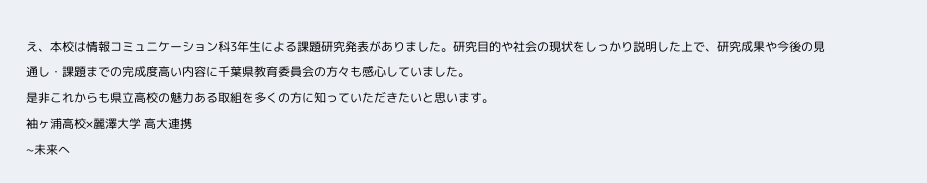え、本校は情報コミュニケーション科3年生による課題研究発表がありました。研究目的や社会の現状をしっかり説明した上で、研究成果や今後の見通し・課題までの完成度高い内容に千葉県教育委員会の方々も感心していました。
是非これからも県立高校の魅力ある取組を多くの方に知っていただきたいと思います。
袖ヶ浦高校×麗澤大学 高大連携
~未来へ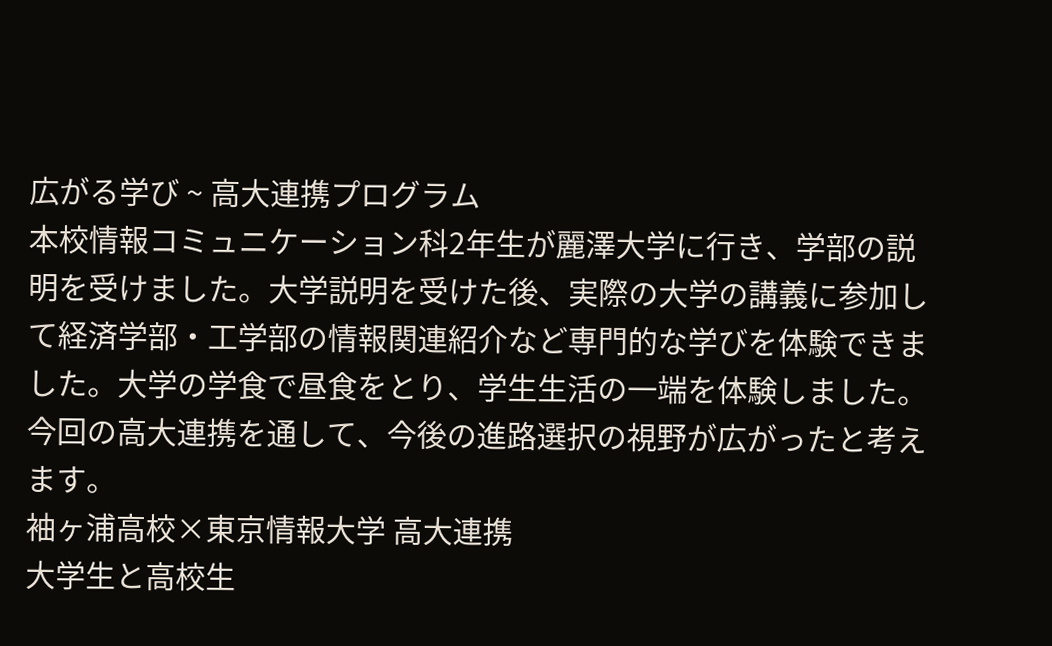広がる学び ~ 高大連携プログラム
本校情報コミュニケーション科2年生が麗澤大学に行き、学部の説明を受けました。大学説明を受けた後、実際の大学の講義に参加して経済学部・工学部の情報関連紹介など専門的な学びを体験できました。大学の学食で昼食をとり、学生生活の一端を体験しました。今回の高大連携を通して、今後の進路選択の視野が広がったと考えます。
袖ヶ浦高校×東京情報大学 高大連携
大学生と高校生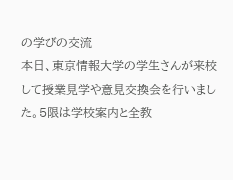の学びの交流
本日、東京情報大学の学生さんが来校して授業見学や意見交換会を行いました。5限は学校案内と全教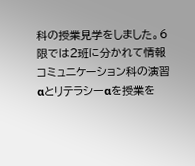科の授業見学をしました。6限では2班に分かれて情報コミュニケーション科の演習αとリテラシーαを授業を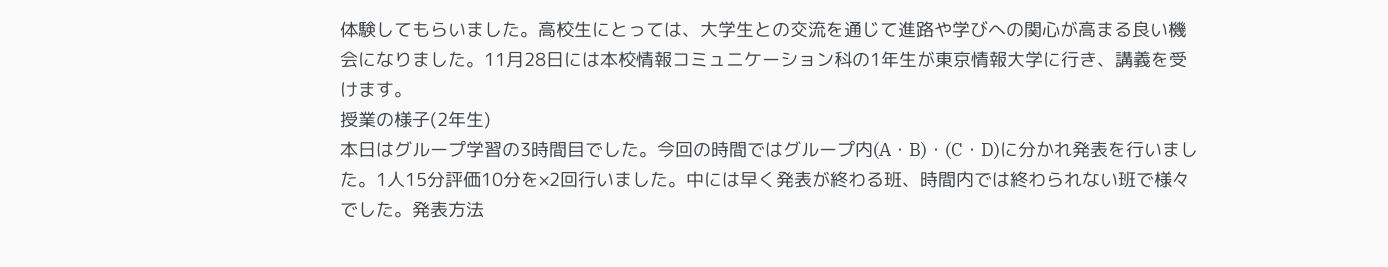体験してもらいました。高校生にとっては、大学生との交流を通じて進路や学びへの関心が高まる良い機会になりました。11月28日には本校情報コミュニケーション科の1年生が東京情報大学に行き、講義を受けます。
授業の様子(2年生)
本日はグループ学習の3時間目でした。今回の時間ではグループ内(A・B)・(C・D)に分かれ発表を行いました。1人15分評価10分を×2回行いました。中には早く発表が終わる班、時間内では終わられない班で様々でした。発表方法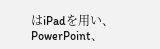はiPadを用い、PowerPoint、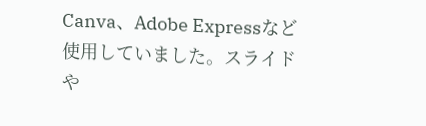Canva、Adobe Expressなど使用していました。スライドや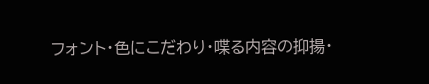フォント・色にこだわり・喋る内容の抑揚・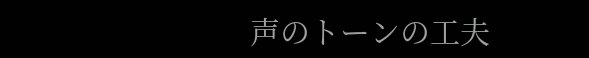声のトーンの工夫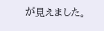が見えました。